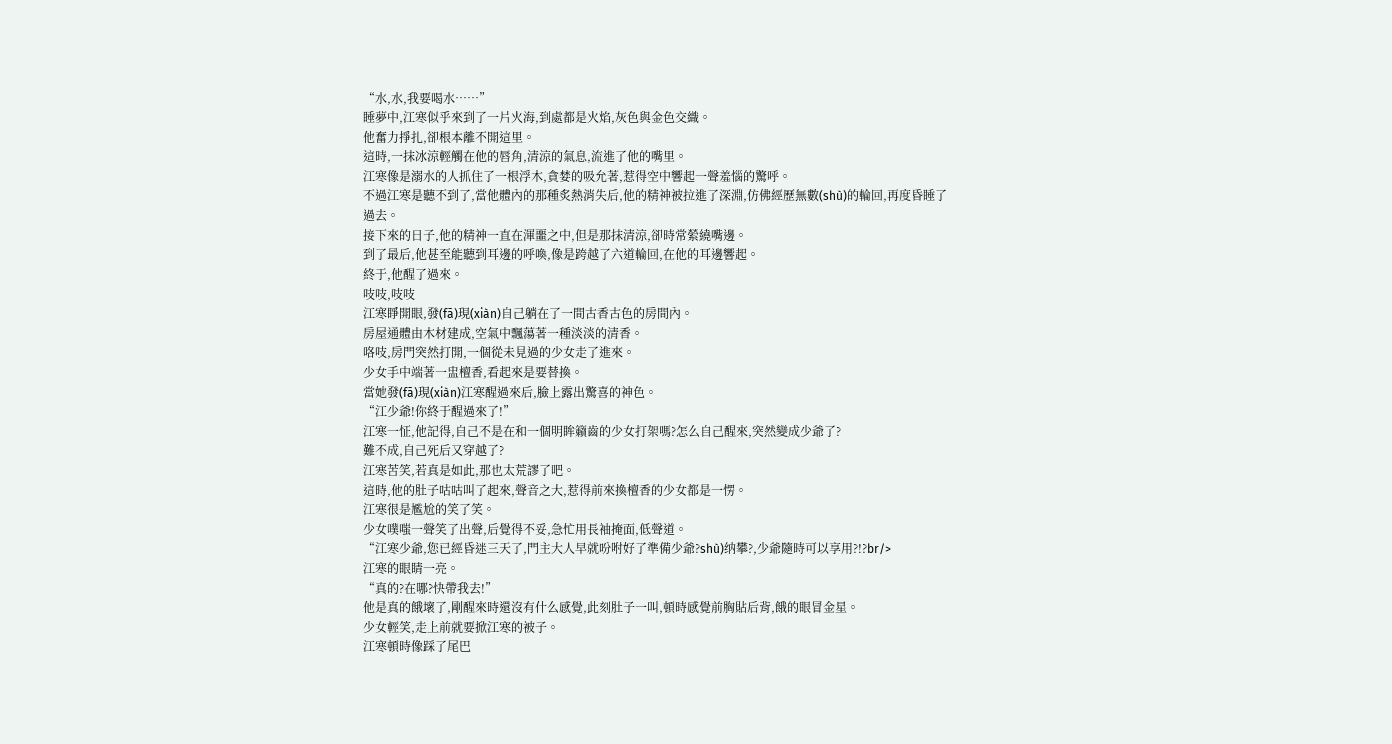“水,水,我要喝水……”
睡夢中,江寒似乎來到了一片火海,到處都是火焰,灰色與金色交織。
他奮力掙扎,卻根本離不開這里。
這時,一抹冰涼輕觸在他的唇角,清涼的氣息,流進了他的嘴里。
江寒像是溺水的人抓住了一根浮木,貪婪的吸允著,惹得空中響起一聲羞惱的驚呼。
不過江寒是聽不到了,當他體內的那種炙熱消失后,他的精神被拉進了深淵,仿佛經歷無數(shù)的輪回,再度昏睡了過去。
接下來的日子,他的精神一直在渾噩之中,但是那抹清涼,卻時常縈繞嘴邊。
到了最后,他甚至能聽到耳邊的呼喚,像是跨越了六道輪回,在他的耳邊響起。
終于,他醒了過來。
吱吱,吱吱
江寒睜開眼,發(fā)現(xiàn)自己躺在了一間古香古色的房間內。
房屋通體由木材建成,空氣中飄蕩著一種淡淡的清香。
咯吱,房門突然打開,一個從未見過的少女走了進來。
少女手中端著一盅檀香,看起來是要替換。
當她發(fā)現(xiàn)江寒醒過來后,臉上露出驚喜的神色。
“江少爺!你終于醒過來了!”
江寒一怔,他記得,自己不是在和一個明眸籟齒的少女打架嗎?怎么自己醒來,突然變成少爺了?
難不成,自己死后又穿越了?
江寒苦笑,若真是如此,那也太荒謬了吧。
這時,他的肚子咕咕叫了起來,聲音之大,惹得前來換檀香的少女都是一愣。
江寒很是尷尬的笑了笑。
少女噗嗤一聲笑了出聲,后覺得不妥,急忙用長袖掩面,低聲道。
“江寒少爺,您已經昏迷三天了,門主大人早就吩咐好了準備少爺?shù)纳攀?,少爺隨時可以享用?!?br/>
江寒的眼睛一亮。
“真的?在哪?快帶我去!”
他是真的餓壞了,剛醒來時還沒有什么感覺,此刻肚子一叫,頓時感覺前胸貼后背,餓的眼冒金星。
少女輕笑,走上前就要掀江寒的被子。
江寒頓時像踩了尾巴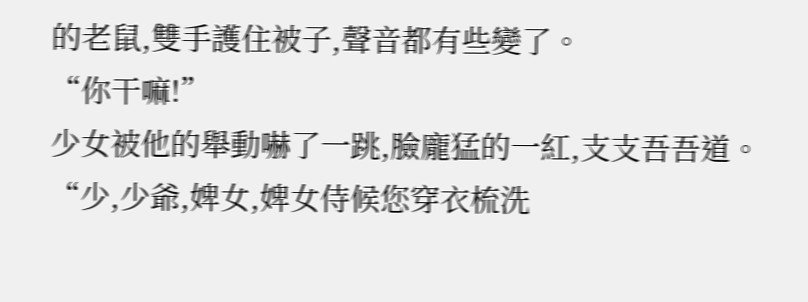的老鼠,雙手護住被子,聲音都有些變了。
“你干嘛!”
少女被他的舉動嚇了一跳,臉龐猛的一紅,支支吾吾道。
“少,少爺,婢女,婢女侍候您穿衣梳洗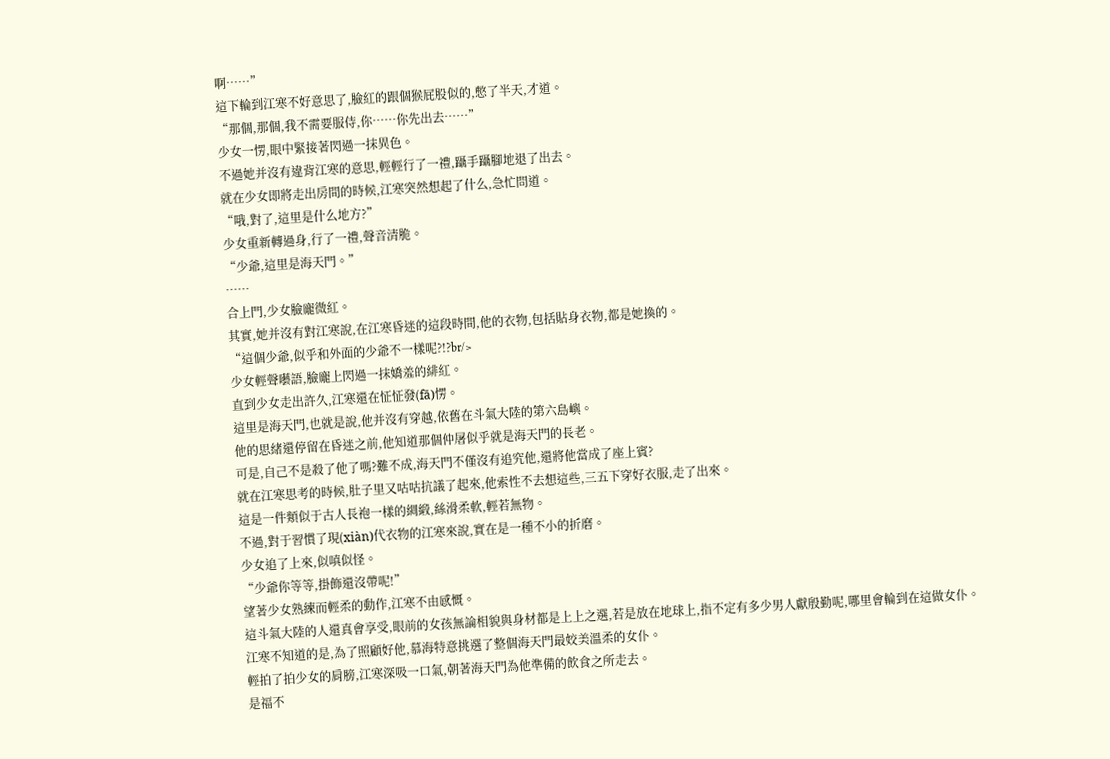啊……”
這下輪到江寒不好意思了,臉紅的跟個猴屁股似的,憋了半天,才道。
“那個,那個,我不需要服侍,你……你先出去……”
少女一愣,眼中緊接著閃過一抹異色。
不過她并沒有違背江寒的意思,輕輕行了一禮,躡手躡腳地退了出去。
就在少女即將走出房間的時候,江寒突然想起了什么,急忙問道。
“哦,對了,這里是什么地方?”
少女重新轉過身,行了一禮,聲音清脆。
“少爺,這里是海天門。”
……
合上門,少女臉龐微紅。
其實,她并沒有對江寒說,在江寒昏迷的這段時間,他的衣物,包括貼身衣物,都是她換的。
“這個少爺,似乎和外面的少爺不一樣呢?!?br/>
少女輕聲囈語,臉龐上閃過一抹嬌羞的緋紅。
直到少女走出許久,江寒還在怔怔發(fā)愣。
這里是海天門,也就是說,他并沒有穿越,依舊在斗氣大陸的第六島嶼。
他的思緒還停留在昏迷之前,他知道那個仲屠似乎就是海天門的長老。
可是,自己不是殺了他了嗎?難不成,海天門不僅沒有追究他,還將他當成了座上賓?
就在江寒思考的時候,肚子里又咕咕抗議了起來,他索性不去想這些,三五下穿好衣服,走了出來。
這是一件類似于古人長袍一樣的綢緞,絲滑柔軟,輕若無物。
不過,對于習慣了現(xiàn)代衣物的江寒來說,實在是一種不小的折磨。
少女追了上來,似嗔似怪。
“少爺你等等,掛飾還沒帶呢!”
望著少女熟練而輕柔的動作,江寒不由感慨。
這斗氣大陸的人還真會享受,眼前的女孩無論相貌與身材都是上上之選,若是放在地球上,指不定有多少男人獻殷勤呢,哪里會輪到在這做女仆。
江寒不知道的是,為了照顧好他,慕海特意挑選了整個海天門最姣美溫柔的女仆。
輕拍了拍少女的肩膀,江寒深吸一口氣,朝著海天門為他準備的飲食之所走去。
是福不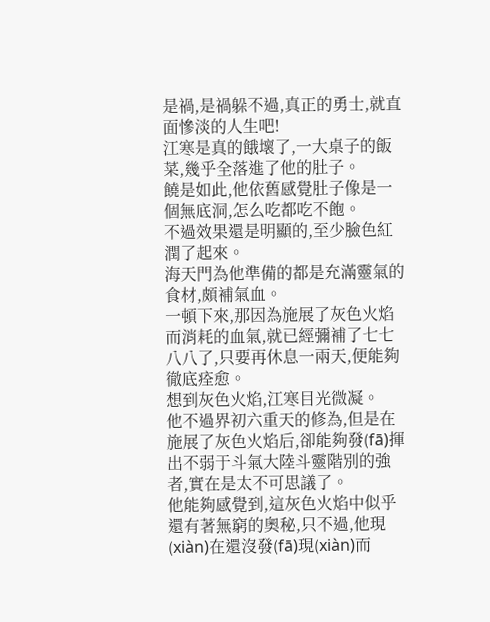是禍,是禍躲不過,真正的勇士,就直面慘淡的人生吧!
江寒是真的餓壞了,一大桌子的飯菜,幾乎全落進了他的肚子。
饒是如此,他依舊感覺肚子像是一個無底洞,怎么吃都吃不飽。
不過效果還是明顯的,至少臉色紅潤了起來。
海天門為他準備的都是充滿靈氣的食材,頗補氣血。
一頓下來,那因為施展了灰色火焰而消耗的血氣,就已經彌補了七七八八了,只要再休息一兩天,便能夠徹底痊愈。
想到灰色火焰,江寒目光微凝。
他不過界初六重天的修為,但是在施展了灰色火焰后,卻能夠發(fā)揮出不弱于斗氣大陸斗靈階別的強者,實在是太不可思議了。
他能夠感覺到,這灰色火焰中似乎還有著無窮的奧秘,只不過,他現(xiàn)在還沒發(fā)現(xiàn)而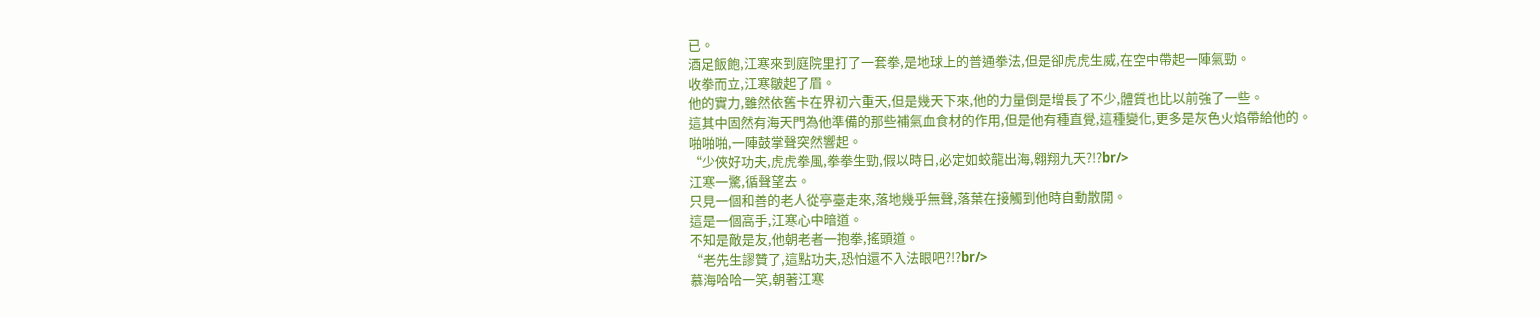已。
酒足飯飽,江寒來到庭院里打了一套拳,是地球上的普通拳法,但是卻虎虎生威,在空中帶起一陣氣勁。
收拳而立,江寒皺起了眉。
他的實力,雖然依舊卡在界初六重天,但是幾天下來,他的力量倒是增長了不少,體質也比以前強了一些。
這其中固然有海天門為他準備的那些補氣血食材的作用,但是他有種直覺,這種變化,更多是灰色火焰帶給他的。
啪啪啪,一陣鼓掌聲突然響起。
“少俠好功夫,虎虎拳風,拳拳生勁,假以時日,必定如蛟龍出海,翱翔九天?!?br/>
江寒一驚,循聲望去。
只見一個和善的老人從亭臺走來,落地幾乎無聲,落葉在接觸到他時自動散開。
這是一個高手,江寒心中暗道。
不知是敵是友,他朝老者一抱拳,搖頭道。
“老先生謬贊了,這點功夫,恐怕還不入法眼吧?!?br/>
慕海哈哈一笑,朝著江寒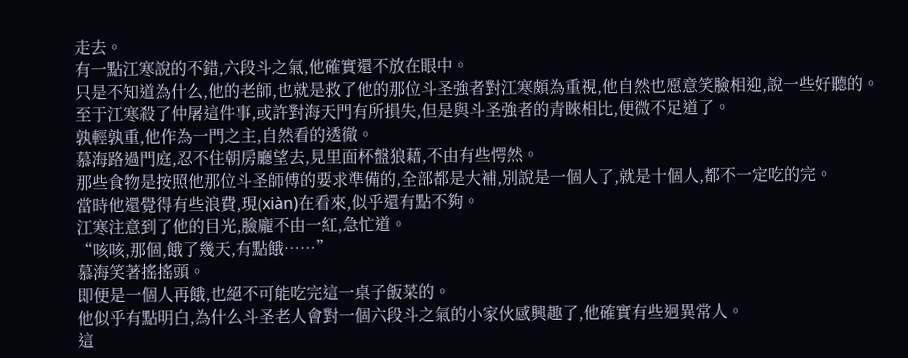走去。
有一點江寒說的不錯,六段斗之氣,他確實還不放在眼中。
只是不知道為什么,他的老師,也就是救了他的那位斗圣強者對江寒頗為重視,他自然也愿意笑臉相迎,說一些好聽的。
至于江寒殺了仲屠這件事,或許對海天門有所損失,但是與斗圣強者的青睞相比,便微不足道了。
孰輕孰重,他作為一門之主,自然看的透徹。
慕海路過門庭,忍不住朝房廳望去,見里面杯盤狼藉,不由有些愕然。
那些食物是按照他那位斗圣師傅的要求準備的,全部都是大補,別說是一個人了,就是十個人,都不一定吃的完。
當時他還覺得有些浪費,現(xiàn)在看來,似乎還有點不夠。
江寒注意到了他的目光,臉龐不由一紅,急忙道。
“咳咳,那個,餓了幾天,有點餓……”
慕海笑著搖搖頭。
即便是一個人再餓,也絕不可能吃完這一桌子飯菜的。
他似乎有點明白,為什么斗圣老人會對一個六段斗之氣的小家伙感興趣了,他確實有些迥異常人。
這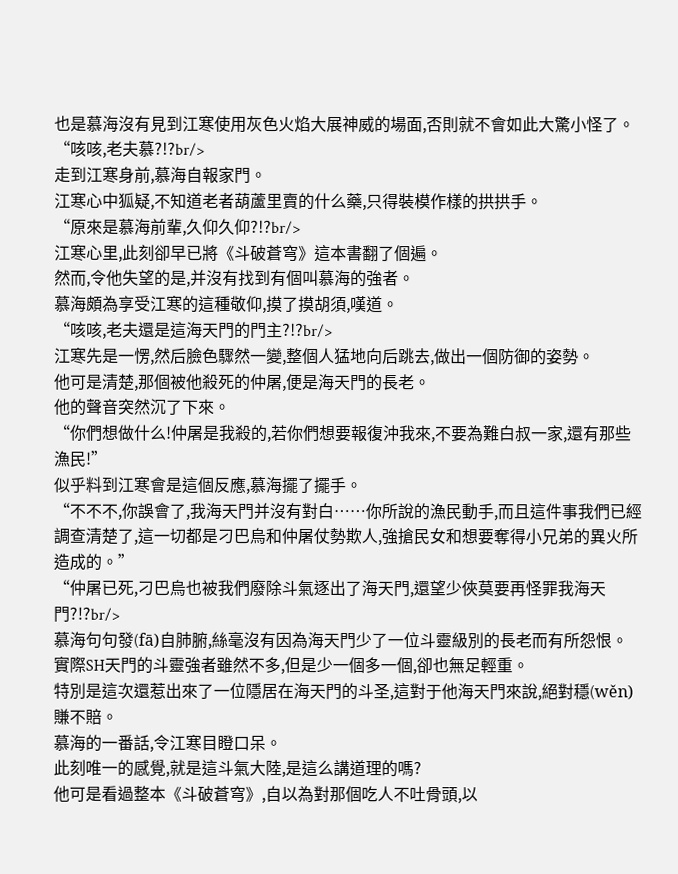也是慕海沒有見到江寒使用灰色火焰大展神威的場面,否則就不會如此大驚小怪了。
“咳咳,老夫慕?!?br/>
走到江寒身前,慕海自報家門。
江寒心中狐疑,不知道老者葫蘆里賣的什么藥,只得裝模作樣的拱拱手。
“原來是慕海前輩,久仰久仰?!?br/>
江寒心里,此刻卻早已將《斗破蒼穹》這本書翻了個遍。
然而,令他失望的是,并沒有找到有個叫慕海的強者。
慕海頗為享受江寒的這種敬仰,摸了摸胡須,嘆道。
“咳咳,老夫還是這海天門的門主?!?br/>
江寒先是一愣,然后臉色驟然一變,整個人猛地向后跳去,做出一個防御的姿勢。
他可是清楚,那個被他殺死的仲屠,便是海天門的長老。
他的聲音突然沉了下來。
“你們想做什么!仲屠是我殺的,若你們想要報復沖我來,不要為難白叔一家,還有那些漁民!”
似乎料到江寒會是這個反應,慕海擺了擺手。
“不不不,你誤會了,我海天門并沒有對白……你所說的漁民動手,而且這件事我們已經調查清楚了,這一切都是刁巴烏和仲屠仗勢欺人,強搶民女和想要奪得小兄弟的異火所造成的。”
“仲屠已死,刁巴烏也被我們廢除斗氣逐出了海天門,還望少俠莫要再怪罪我海天門?!?br/>
慕海句句發(fā)自肺腑,絲毫沒有因為海天門少了一位斗靈級別的長老而有所怨恨。
實際SH天門的斗靈強者雖然不多,但是少一個多一個,卻也無足輕重。
特別是這次還惹出來了一位隱居在海天門的斗圣,這對于他海天門來說,絕對穩(wěn)賺不賠。
慕海的一番話,令江寒目瞪口呆。
此刻唯一的感覺,就是這斗氣大陸,是這么講道理的嗎?
他可是看過整本《斗破蒼穹》,自以為對那個吃人不吐骨頭,以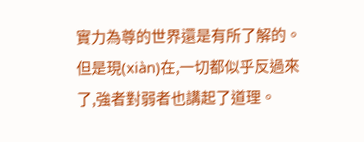實力為尊的世界還是有所了解的。
但是現(xiàn)在,一切都似乎反過來了,強者對弱者也講起了道理。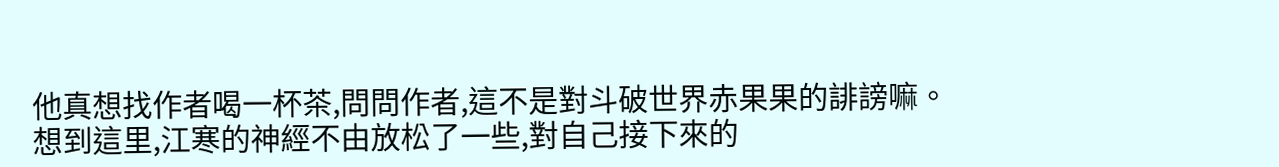他真想找作者喝一杯茶,問問作者,這不是對斗破世界赤果果的誹謗嘛。
想到這里,江寒的神經不由放松了一些,對自己接下來的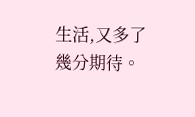生活,又多了幾分期待。